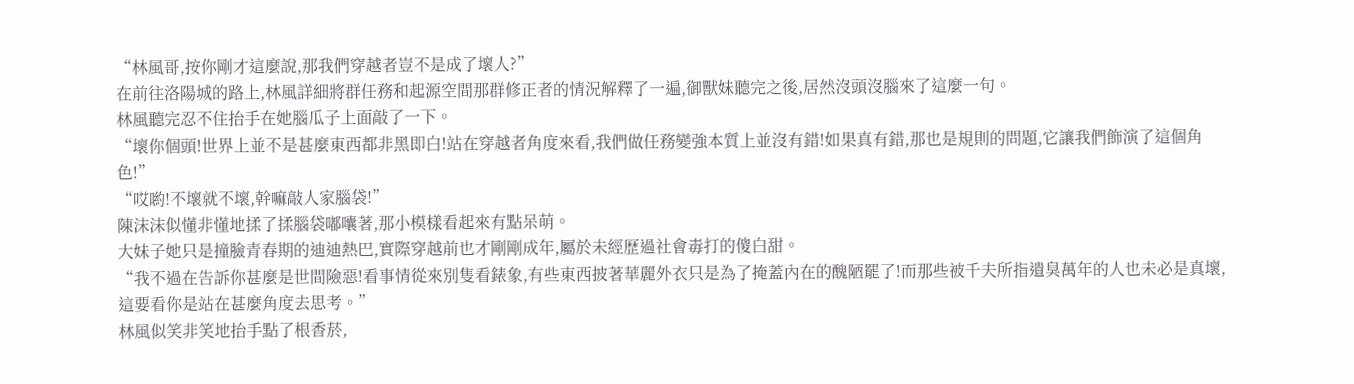“林風哥,按你剛才這麼說,那我們穿越者豈不是成了壞人?”
在前往洛陽城的路上,林風詳細將群任務和起源空間那群修正者的情況解釋了一遍,御獸妹聽完之後,居然沒頭沒腦來了這麼一句。
林風聽完忍不住抬手在她腦瓜子上面敲了一下。
“壞你個頭!世界上並不是甚麼東西都非黑即白!站在穿越者角度來看,我們做任務變強本質上並沒有錯!如果真有錯,那也是規則的問題,它讓我們飾演了這個角色!”
“哎喲!不壞就不壞,幹嘛敲人家腦袋!”
陳沫沫似懂非懂地揉了揉腦袋嘟囔著,那小模樣看起來有點呆萌。
大妹子她只是撞臉青春期的迪迪熱巴,實際穿越前也才剛剛成年,屬於未經歷過社會毒打的傻白甜。
“我不過在告訴你甚麼是世間險惡!看事情從來別隻看錶象,有些東西披著華麗外衣只是為了掩蓋內在的醜陋罷了!而那些被千夫所指遺臭萬年的人也未必是真壞,這要看你是站在甚麼角度去思考。”
林風似笑非笑地抬手點了根香菸,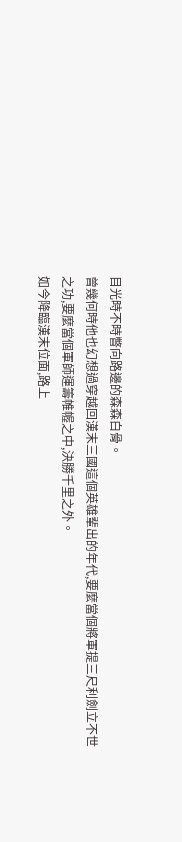目光時不時瞥向路邊的森森白骨。
曾幾何時他也幻想過穿越回漢末三國這個英雄輩出的年代,要麼當個將軍提三尺利劍立不世之功,要麼當個軍師運籌帷幄之中,決勝千里之外。
如今降臨漢末位面,路上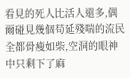看見的死人比活人還多,偶爾碰見幾個苟延殘喘的流民全都骨瘦如柴,空洞的眼神中只剩下了麻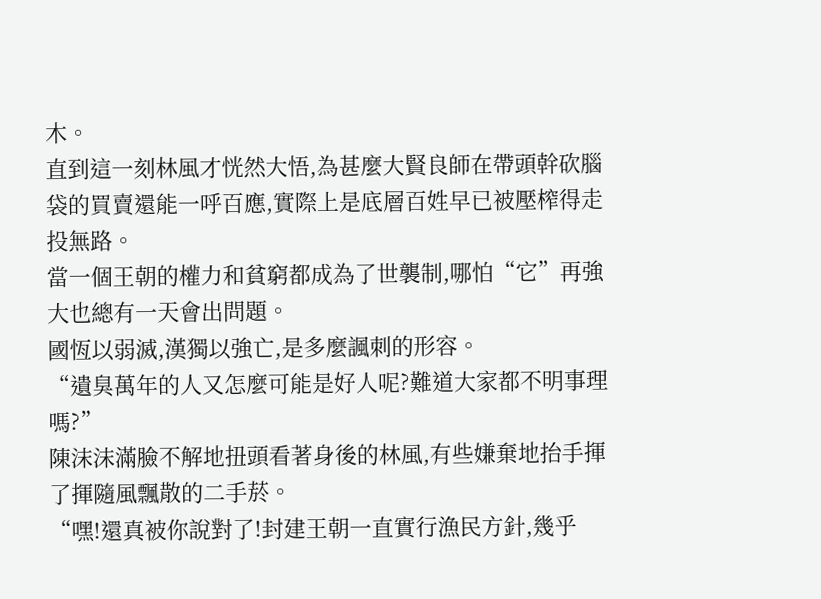木。
直到這一刻林風才恍然大悟,為甚麼大賢良師在帶頭幹砍腦袋的買賣還能一呼百應,實際上是底層百姓早已被壓榨得走投無路。
當一個王朝的權力和貧窮都成為了世襲制,哪怕“它”再強大也總有一天會出問題。
國恆以弱滅,漢獨以強亡,是多麼諷刺的形容。
“遺臭萬年的人又怎麼可能是好人呢?難道大家都不明事理嗎?”
陳沫沫滿臉不解地扭頭看著身後的林風,有些嫌棄地抬手揮了揮隨風飄散的二手菸。
“嘿!還真被你說對了!封建王朝一直實行漁民方針,幾乎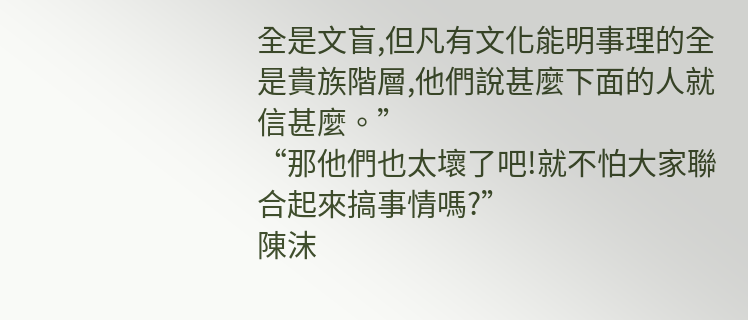全是文盲,但凡有文化能明事理的全是貴族階層,他們說甚麼下面的人就信甚麼。”
“那他們也太壞了吧!就不怕大家聯合起來搞事情嗎?”
陳沫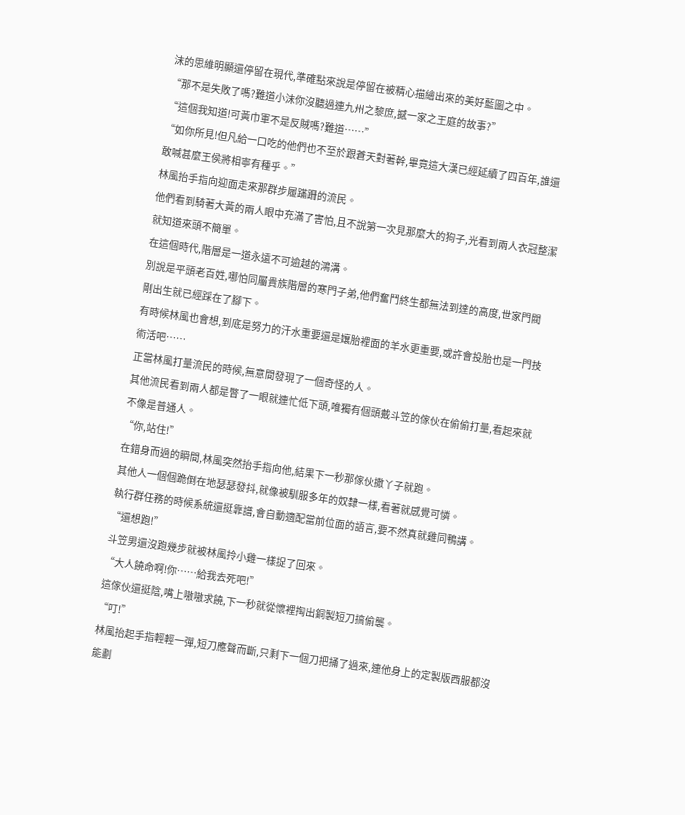沫的思維明顯還停留在現代,準確點來說是停留在被精心描繪出來的美好藍圖之中。
“那不是失敗了嗎?難道小沫你沒聽過連九州之黎庶,撼一家之王庭的故事?”
“這個我知道!可黃巾軍不是反賊嗎?難道……”
“如你所見!但凡給一口吃的他們也不至於跟蒼天對著幹,畢竟這大漢已經延續了四百年,誰還敢喊甚麼王侯將相寧有種乎。”
林風抬手指向迎面走來那群步履蹣跚的流民。
他們看到騎著大黃的兩人眼中充滿了害怕,且不說第一次見那麼大的狗子,光看到兩人衣冠整潔就知道來頭不簡單。
在這個時代,階層是一道永遠不可逾越的鴻溝。
別說是平頭老百姓,哪怕同屬貴族階層的寒門子弟,他們奮鬥終生都無法到達的高度,世家門閥剛出生就已經踩在了腳下。
有時候林風也會想,到底是努力的汗水重要還是孃胎裡面的羊水更重要,或許會投胎也是一門技術活吧……
正當林風打量流民的時候,無意間發現了一個奇怪的人。
其他流民看到兩人都是瞥了一眼就連忙低下頭,唯獨有個頭戴斗笠的傢伙在偷偷打量,看起來就不像是普通人。
“你,站住!”
在錯身而過的瞬間,林風突然抬手指向他,結果下一秒那傢伙撒丫子就跑。
其他人一個個跪倒在地瑟瑟發抖,就像被馴服多年的奴隸一樣,看著就感覺可憐。
執行群任務的時候系統還挺靠譜,會自動適配當前位面的語言,要不然真就雞同鴨講。
“還想跑!”
斗笠男還沒跑幾步就被林風拎小雞一樣捉了回來。
“大人饒命啊!你……給我去死吧!”
這傢伙還挺陰,嘴上嗷嗷求饒,下一秒就從懷裡掏出銅製短刀搞偷襲。
“叮!”
林風抬起手指輕輕一彈,短刀應聲而斷,只剩下一個刀把捅了過來,連他身上的定製版西服都沒能劃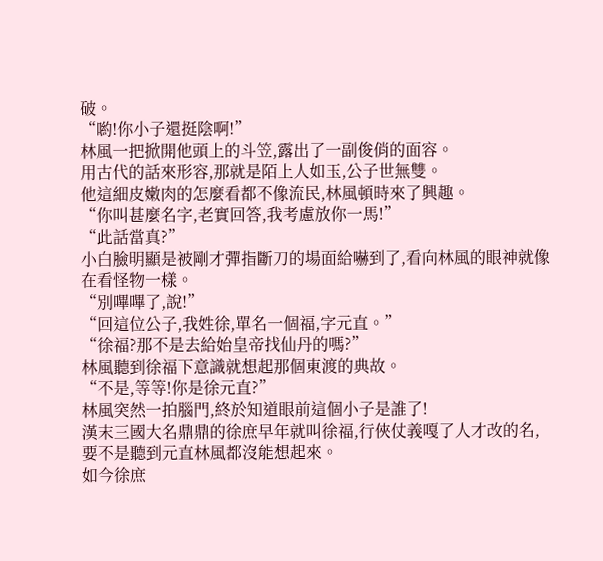破。
“喲!你小子還挺陰啊!”
林風一把掀開他頭上的斗笠,露出了一副俊俏的面容。
用古代的話來形容,那就是陌上人如玉,公子世無雙。
他這細皮嫩肉的怎麼看都不像流民,林風頓時來了興趣。
“你叫甚麼名字,老實回答,我考慮放你一馬!”
“此話當真?”
小白臉明顯是被剛才彈指斷刀的場面給嚇到了,看向林風的眼神就像在看怪物一樣。
“別嗶嗶了,說!”
“回這位公子,我姓徐,單名一個福,字元直。”
“徐福?那不是去給始皇帝找仙丹的嗎?”
林風聽到徐福下意識就想起那個東渡的典故。
“不是,等等!你是徐元直?”
林風突然一拍腦門,終於知道眼前這個小子是誰了!
漢末三國大名鼎鼎的徐庶早年就叫徐福,行俠仗義嘎了人才改的名,要不是聽到元直林風都沒能想起來。
如今徐庶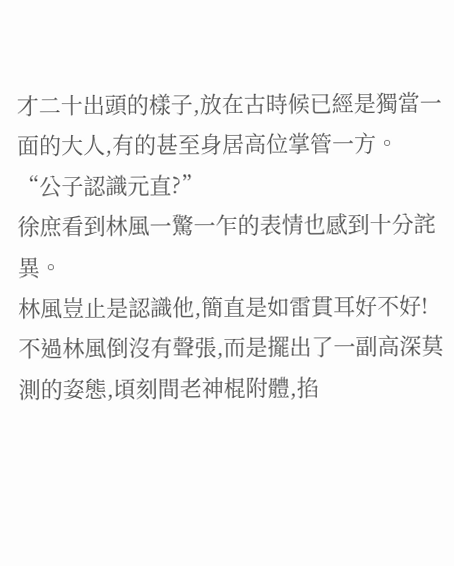才二十出頭的樣子,放在古時候已經是獨當一面的大人,有的甚至身居高位掌管一方。
“公子認識元直?”
徐庶看到林風一驚一乍的表情也感到十分詫異。
林風豈止是認識他,簡直是如雷貫耳好不好!
不過林風倒沒有聲張,而是擺出了一副高深莫測的姿態,頃刻間老神棍附體,掐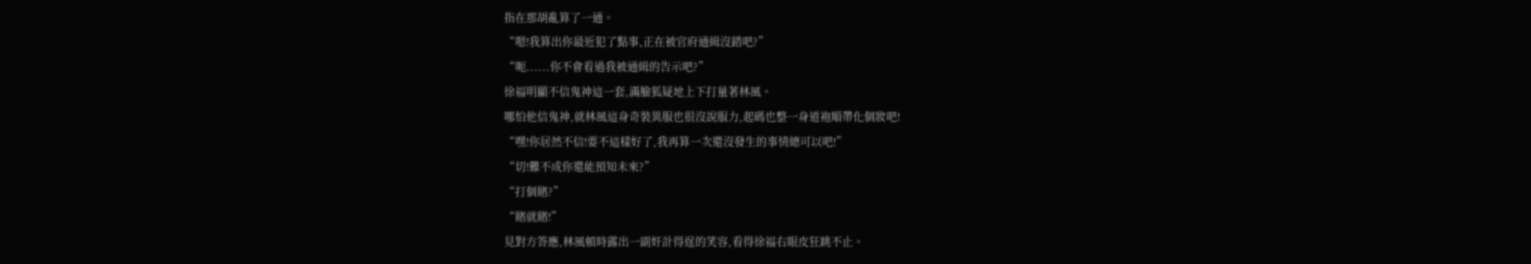指在那胡亂算了一通。
“嗯!我算出你最近犯了點事,正在被官府通緝沒錯吧?”
“呃......你不會看過我被通緝的告示吧?”
徐福明顯不信鬼神這一套,滿臉狐疑地上下打量著林風。
哪怕他信鬼神,就林風這身奇裝異服也很沒說服力,起碼也整一身道袍順帶化個妝吧!
“嘿!你居然不信!要不這樣好了,我再算一次還沒發生的事情總可以吧!”
“切!難不成你還能預知未來?”
“打個賭?”
“賭就賭!”
見對方答應,林風頓時露出一副奸計得逞的笑容,看得徐福右眼皮狂跳不止。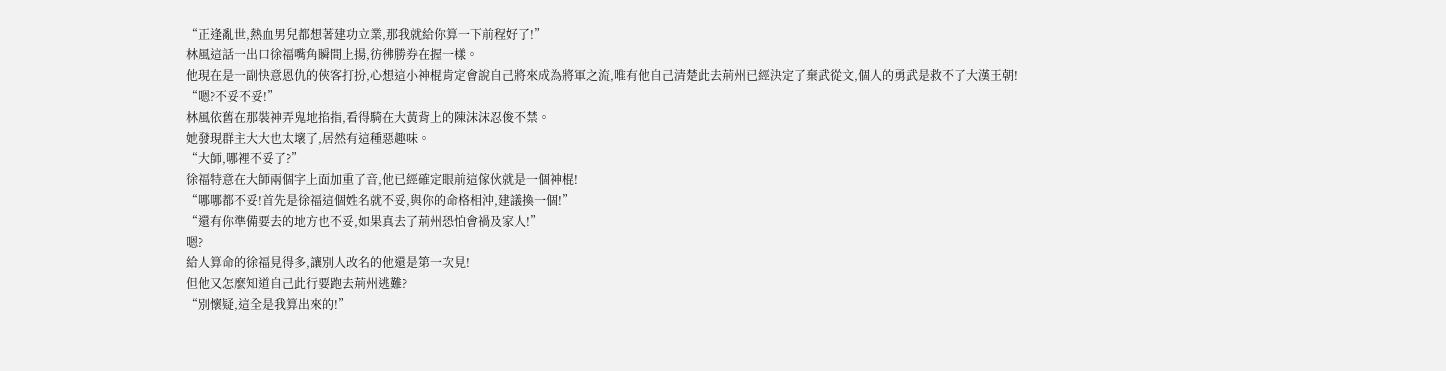“正逢亂世,熱血男兒都想著建功立業,那我就給你算一下前程好了!”
林風這話一出口徐福嘴角瞬間上揚,彷彿勝券在握一樣。
他現在是一副快意恩仇的俠客打扮,心想這小神棍肯定會說自己將來成為將軍之流,唯有他自己清楚此去荊州已經決定了棄武從文,個人的勇武是救不了大漢王朝!
“嗯?不妥不妥!”
林風依舊在那裝神弄鬼地掐指,看得騎在大黃背上的陳沫沫忍俊不禁。
她發現群主大大也太壞了,居然有這種惡趣味。
“大師,哪裡不妥了?”
徐福特意在大師兩個字上面加重了音,他已經確定眼前這傢伙就是一個神棍!
“哪哪都不妥!首先是徐福這個姓名就不妥,與你的命格相沖,建議換一個!”
“還有你準備要去的地方也不妥,如果真去了荊州恐怕會禍及家人!”
嗯?
給人算命的徐福見得多,讓別人改名的他還是第一次見!
但他又怎麼知道自己此行要跑去荊州逃難?
“別懷疑,這全是我算出來的!”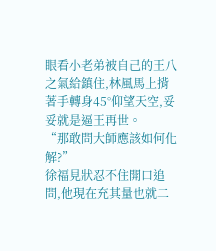眼看小老弟被自己的王八之氣給鎮住,林風馬上揹著手轉身45°仰望天空,妥妥就是逼王再世。
“那敢問大師應該如何化解?”
徐福見狀忍不住開口追問,他現在充其量也就二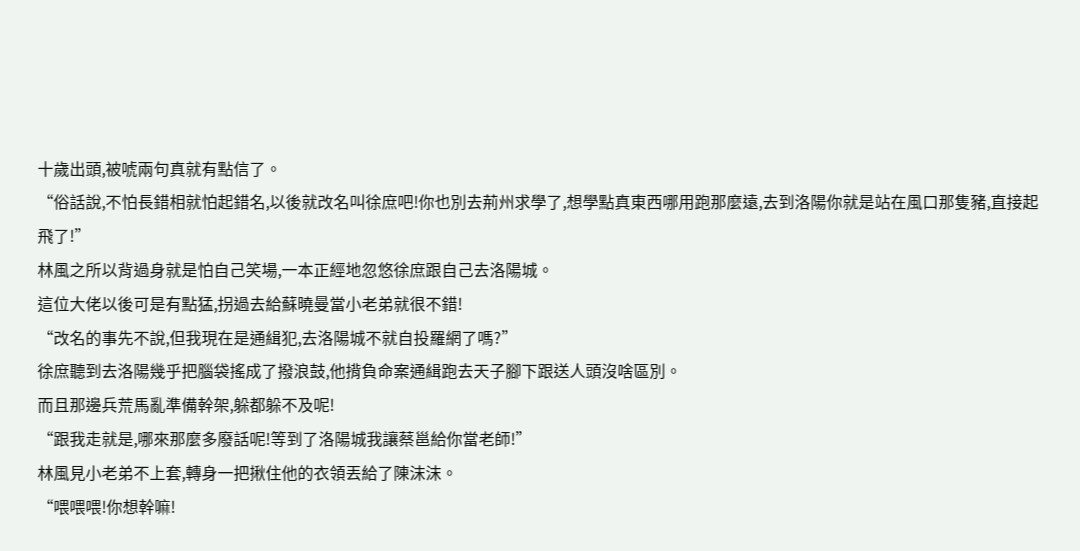十歲出頭,被唬兩句真就有點信了。
“俗話說,不怕長錯相就怕起錯名,以後就改名叫徐庶吧!你也別去荊州求學了,想學點真東西哪用跑那麼遠,去到洛陽你就是站在風口那隻豬,直接起飛了!”
林風之所以背過身就是怕自己笑場,一本正經地忽悠徐庶跟自己去洛陽城。
這位大佬以後可是有點猛,拐過去給蘇曉曼當小老弟就很不錯!
“改名的事先不說,但我現在是通緝犯,去洛陽城不就自投羅網了嗎?”
徐庶聽到去洛陽幾乎把腦袋搖成了撥浪鼓,他揹負命案通緝跑去天子腳下跟送人頭沒啥區別。
而且那邊兵荒馬亂準備幹架,躲都躲不及呢!
“跟我走就是,哪來那麼多廢話呢!等到了洛陽城我讓蔡邕給你當老師!”
林風見小老弟不上套,轉身一把揪住他的衣領丟給了陳沫沫。
“喂喂喂!你想幹嘛!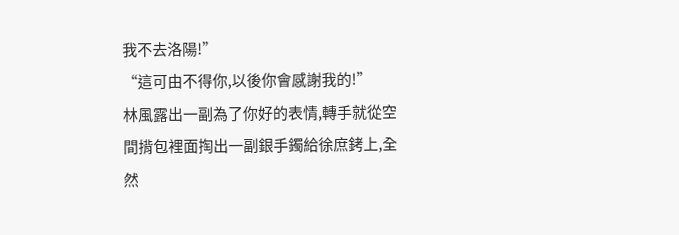我不去洛陽!”
“這可由不得你,以後你會感謝我的!”
林風露出一副為了你好的表情,轉手就從空間揹包裡面掏出一副銀手鐲給徐庶銬上,全然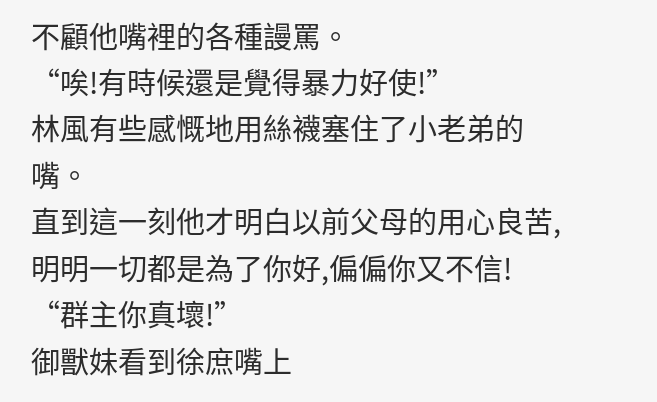不顧他嘴裡的各種謾罵。
“唉!有時候還是覺得暴力好使!”
林風有些感慨地用絲襪塞住了小老弟的嘴。
直到這一刻他才明白以前父母的用心良苦,明明一切都是為了你好,偏偏你又不信!
“群主你真壞!”
御獸妹看到徐庶嘴上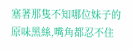塞著那隻不知哪位妹子的原味黑絲,嘴角都忍不住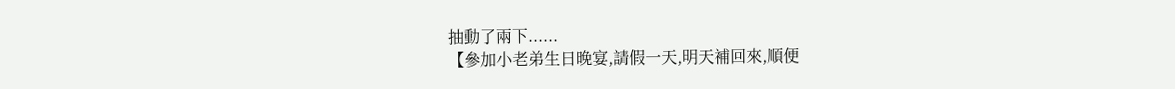抽動了兩下......
【參加小老弟生日晚宴,請假一天,明天補回來,順便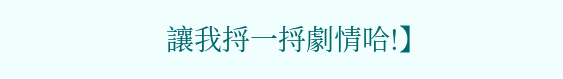讓我捋一捋劇情哈!】